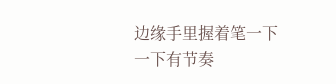边缘手里握着笔一下一下有节奏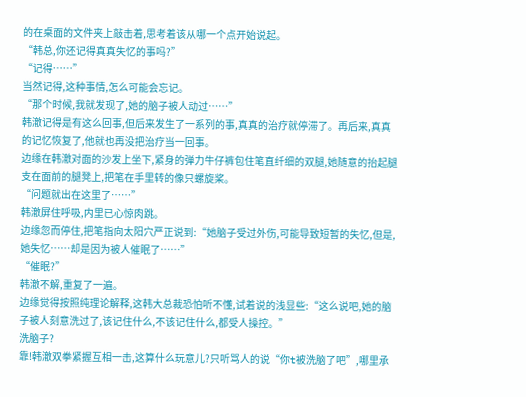的在桌面的文件夹上敲击着,思考着该从哪一个点开始说起。
“韩总,你还记得真真失忆的事吗?”
“记得……”
当然记得,这种事情,怎么可能会忘记。
“那个时候,我就发现了,她的脑子被人动过……”
韩澈记得是有这么回事,但后来发生了一系列的事,真真的治疗就停滞了。再后来,真真的记忆恢复了,他就也再没把治疗当一回事。
边缘在韩澈对面的沙发上坐下,紧身的弹力牛仔裤包住笔直纤细的双腿,她随意的抬起腿支在面前的腿凳上,把笔在手里转的像只螺旋桨。
“问题就出在这里了……”
韩澈屏住呼吸,内里已心惊肉跳。
边缘忽而停住,把笔指向太阳穴严正说到:“她脑子受过外伤,可能导致短暂的失忆,但是,她失忆……却是因为被人催眠了……”
“催眠?”
韩澈不解,重复了一遍。
边缘觉得按照纯理论解释,这韩大总裁恐怕听不懂,试着说的浅显些:“这么说吧,她的脑子被人刻意洗过了,该记住什么,不该记住什么,都受人操控。”
洗脑子?
靠!韩澈双拳紧握互相一击,这算什么玩意儿?只听骂人的说“你t被洗脑了吧”,哪里承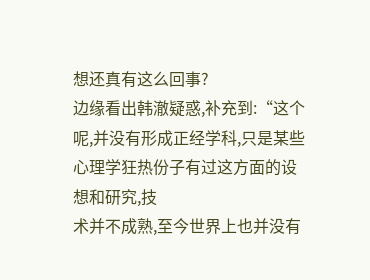想还真有这么回事?
边缘看出韩澈疑惑,补充到:“这个呢,并没有形成正经学科,只是某些心理学狂热份子有过这方面的设想和研究,技
术并不成熟,至今世界上也并没有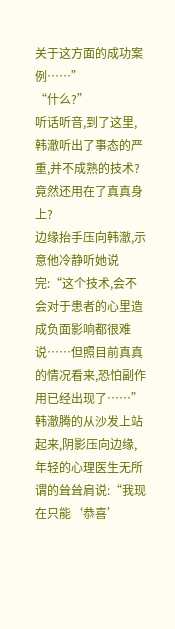关于这方面的成功案例……”
“什么?”
听话听音,到了这里,韩澈听出了事态的严重,并不成熟的技术?竟然还用在了真真身上?
边缘抬手压向韩澈,示意他冷静听她说完:“这个技术,会不会对于患者的心里造成负面影响都很难说……但照目前真真的情况看来,恐怕副作用已经出现了……”
韩澈腾的从沙发上站起来,阴影压向边缘,年轻的心理医生无所谓的耸耸肩说:“我现在只能‘恭喜’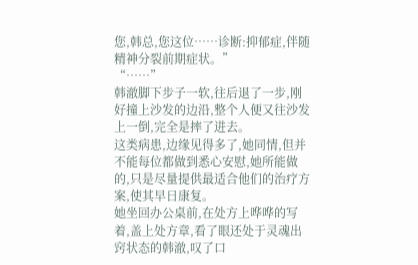您,韩总,您这位……诊断:抑郁症,伴随精神分裂前期症状。”
“……”
韩澈脚下步子一软,往后退了一步,刚好撞上沙发的边沿,整个人便又往沙发上一倒,完全是摔了进去。
这类病患,边缘见得多了,她同情,但并不能每位都做到悉心安慰,她所能做的,只是尽量提供最适合他们的治疗方案,使其早日康复。
她坐回办公桌前,在处方上哗哗的写着,盖上处方章,看了眼还处于灵魂出窍状态的韩澈,叹了口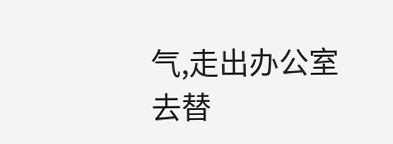气,走出办公室去替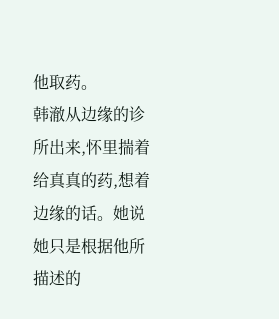他取药。
韩澈从边缘的诊所出来,怀里揣着给真真的药,想着边缘的话。她说她只是根据他所描述的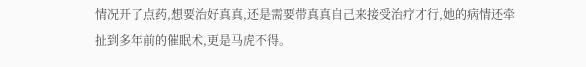情况开了点药,想要治好真真,还是需要带真真自己来接受治疗才行,她的病情还牵扯到多年前的催眠术,更是马虎不得。